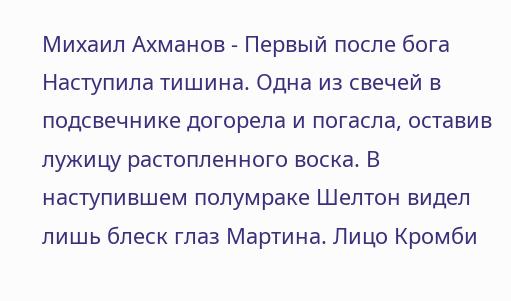Михаил Ахманов - Первый после бога
Наступила тишина. Одна из свечей в подсвечнике догорела и погасла, оставив лужицу растопленного воска. В наступившем полумраке Шелтон видел лишь блеск глаз Мартина. Лицо Кромби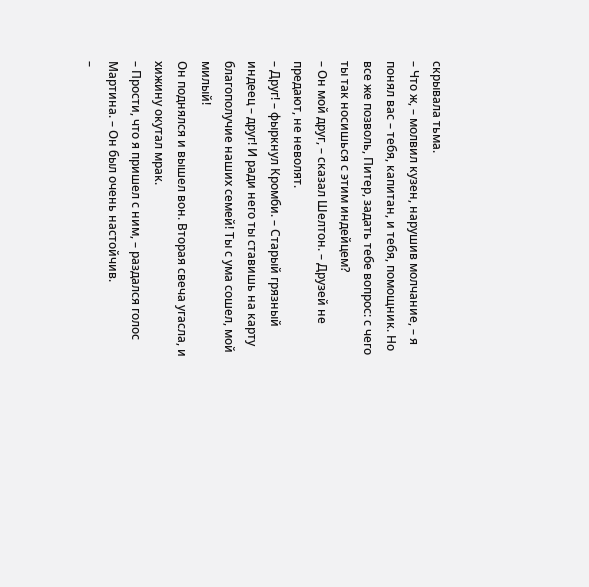скрывала тьма.
– Что ж, – молвил кузен, нарушив молчание, – я понял вас – тебя, капитан, и тебя, помощник. Но все же позволь, Питер, задать тебе вопрос: с чего ты так носишься с этим индейцем?
– Он мой друг, – сказал Шелтон. – Друзей не предают, не неволят.
– Друг! – фыркнул Кромби. – Старый грязный индеец – друг! И ради него ты ставишь на карту благополучие наших семей! Ты с ума сошел, мой милый!
Он поднялся и вышел вон. Вторая свеча угасла, и хижину окутал мрак.
– Прости, что я пришел с ним, – раздался голос Мартина. – Он был очень настойчив.
–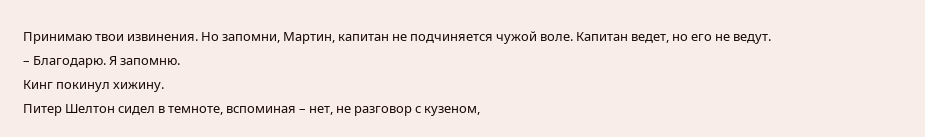Принимаю твои извинения. Но запомни, Мартин, капитан не подчиняется чужой воле. Капитан ведет, но его не ведут.
– Благодарю. Я запомню.
Кинг покинул хижину.
Питер Шелтон сидел в темноте, вспоминая – нет, не разговор с кузеном,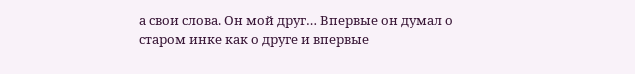а свои слова. Он мой друг… Впервые он думал о старом инке как о друге и впервые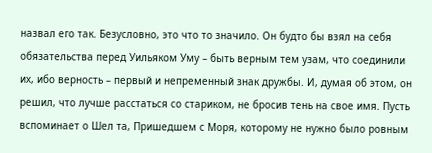назвал его так. Безусловно, это что то значило. Он будто бы взял на себя обязательства перед Уильяком Уму – быть верным тем узам, что соединили их, ибо верность – первый и непременный знак дружбы. И, думая об этом, он решил, что лучше расстаться со стариком, не бросив тень на свое имя. Пусть вспоминает о Шел та, Пришедшем с Моря, которому не нужно было ровным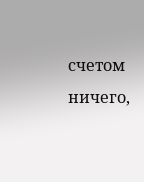счетом ничего,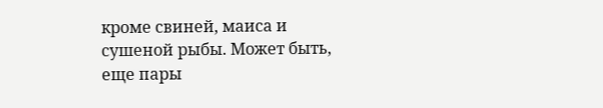кроме свиней, маиса и сушеной рыбы. Может быть, еще пары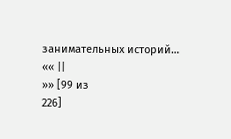занимательных историй…
«« ||
»» [99 из
226]